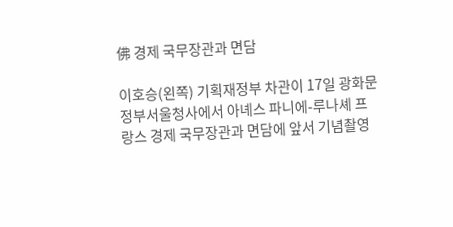佛 경제 국무장관과 면담

이호승(왼쪽) 기획재정부 차관이 17일 광화문 정부서울청사에서 아녜스 파니에-루나셰 프랑스 경제 국무장관과 면담에 앞서 기념촬영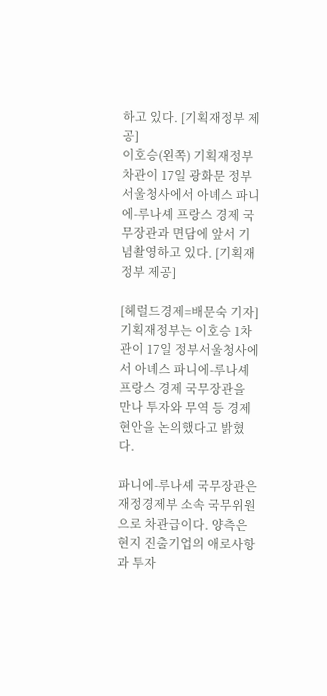하고 있다. [기획재정부 제공]
이호승(왼쪽) 기획재정부 차관이 17일 광화문 정부서울청사에서 아녜스 파니에-루나셰 프랑스 경제 국무장관과 면담에 앞서 기념촬영하고 있다. [기획재정부 제공]

[헤럴드경제=배문숙 기자]기획재정부는 이호승 1차관이 17일 정부서울청사에서 아녜스 파니에-루나셰 프랑스 경제 국무장관을 만나 투자와 무역 등 경제현안을 논의했다고 밝혔다.

파니에-루나셰 국무장관은 재정경제부 소속 국무위원으로 차관급이다. 양측은 현지 진출기업의 애로사항과 투자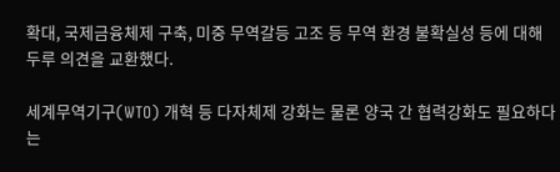확대, 국제금융체제 구축, 미중 무역갈등 고조 등 무역 환경 불확실성 등에 대해 두루 의견을 교환했다.

세계무역기구(WTO) 개혁 등 다자체제 강화는 물론 양국 간 협력강화도 필요하다는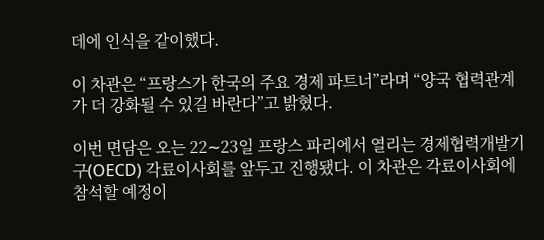데에 인식을 같이했다.

이 차관은 “프랑스가 한국의 주요 경제 파트너”라며 “양국 협력관계가 더 강화될 수 있길 바란다”고 밝혔다.

이번 면담은 오는 22∼23일 프랑스 파리에서 열리는 경제협력개발기구(OECD) 각료이사회를 앞두고 진행됐다. 이 차관은 각료이사회에 참석할 예정이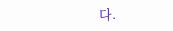다.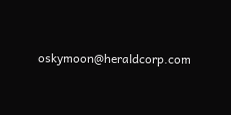oskymoon@heraldcorp.com